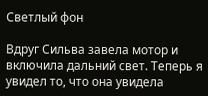Светлый фон

Вдруг Сильва завела мотор и включила дальний свет. Теперь я увидел то, что она увидела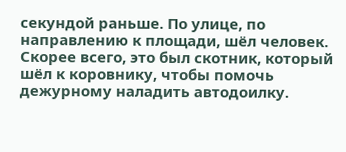секундой раньше. По улице, по направлению к площади, шёл человек. Скорее всего, это был скотник, который шёл к коровнику, чтобы помочь дежурному наладить автодоилку.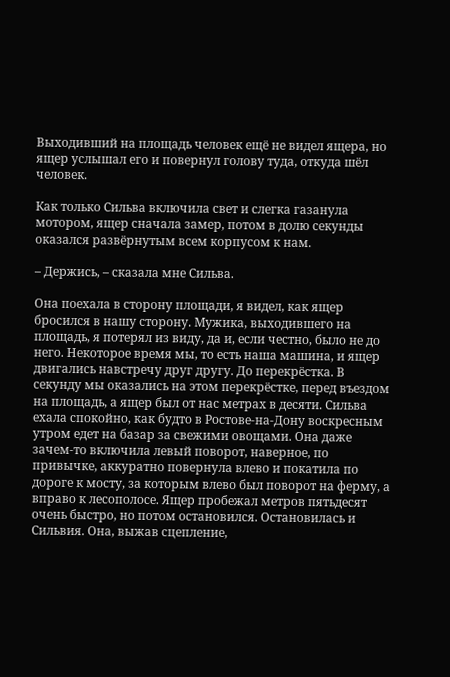Выходивший на площадь человек ещё не видел ящера, но ящер услышал его и повернул голову туда, откуда шёл человек.

Как только Сильва включила свет и слегка газанула мотором, ящер сначала замер, потом в долю секунды оказался развёрнутым всем корпусом к нам.

– Держись, – сказала мне Сильва.

Она поехала в сторону площади, я видел, как ящер бросился в нашу сторону. Мужика, выходившего на площадь, я потерял из виду, да и, если честно, было не до него. Некоторое время мы, то есть наша машина, и ящер двигались навстречу друг другу. До перекрёстка. В секунду мы оказались на этом перекрёстке, перед въездом на площадь, а ящер был от нас метрах в десяти. Сильва ехала спокойно, как будто в Ростове-на-Дону воскресным утром едет на базар за свежими овощами. Она даже зачем-то включила левый поворот, наверное, по привычке, аккуратно повернула влево и покатила по дороге к мосту, за которым влево был поворот на ферму, а вправо к лесополосе. Ящер пробежал метров пятьдесят очень быстро, но потом остановился. Остановилась и Сильвия. Она, выжав сцепление,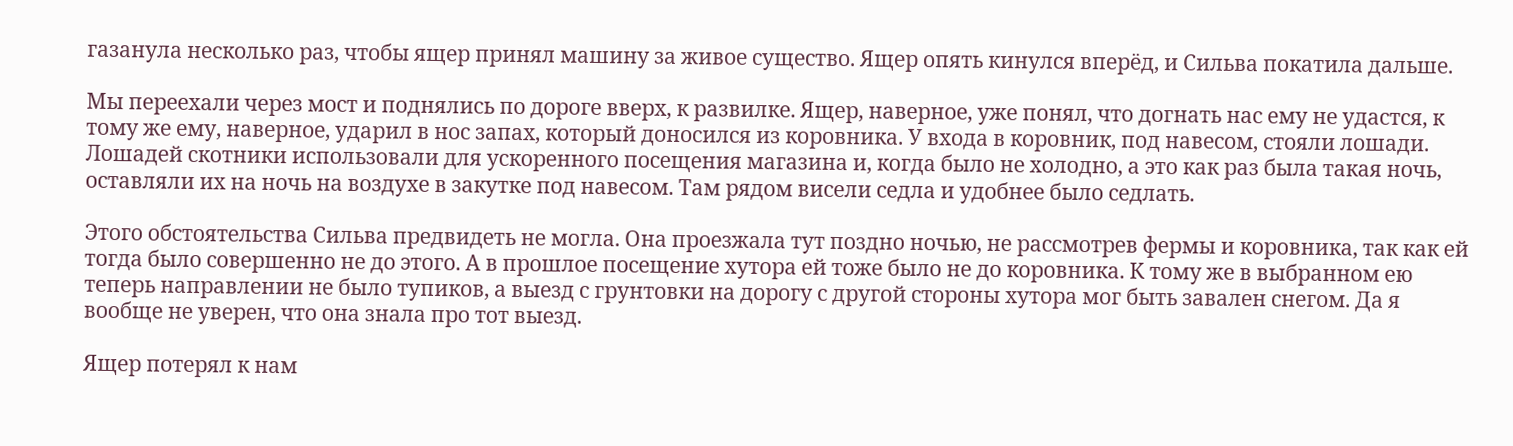газанула несколько раз, чтобы ящер принял машину за живое существо. Ящер опять кинулся вперёд, и Сильва покатила дальше.

Мы переехали через мост и поднялись по дороге вверх, к развилке. Ящер, наверное, уже понял, что догнать нас ему не удастся, к тому же ему, наверное, ударил в нос запах, который доносился из коровника. У входа в коровник, под навесом, стояли лошади. Лошадей скотники использовали для ускоренного посещения магазина и, когда было не холодно, а это как раз была такая ночь, оставляли их на ночь на воздухе в закутке под навесом. Там рядом висели седла и удобнее было седлать.

Этого обстоятельства Сильва предвидеть не могла. Она проезжала тут поздно ночью, не рассмотрев фермы и коровника, так как ей тогда было совершенно не до этого. А в прошлое посещение хутора ей тоже было не до коровника. К тому же в выбранном ею теперь направлении не было тупиков, а выезд с грунтовки на дорогу с другой стороны хутора мог быть завален снегом. Да я вообще не уверен, что она знала про тот выезд.

Ящер потерял к нам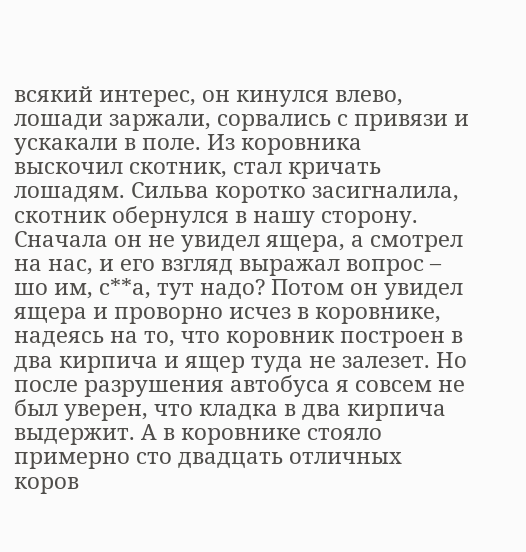всякий интерес, он кинулся влево, лошади заржали, сорвались с привязи и ускакали в поле. Из коровника выскочил скотник, стал кричать лошадям. Сильва коротко засигналила, скотник обернулся в нашу сторону. Сначала он не увидел ящера, а смотрел на нас, и его взгляд выражал вопрос – шо им, с**а, тут надо? Потом он увидел ящера и проворно исчез в коровнике, надеясь на то, что коровник построен в два кирпича и ящер туда не залезет. Но после разрушения автобуса я совсем не был уверен, что кладка в два кирпича выдержит. А в коровнике стояло примерно сто двадцать отличных коров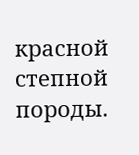красной степной породы.